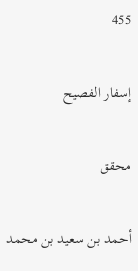455

إسفار الفصيح

محقق

أحمد بن سعيد بن محمد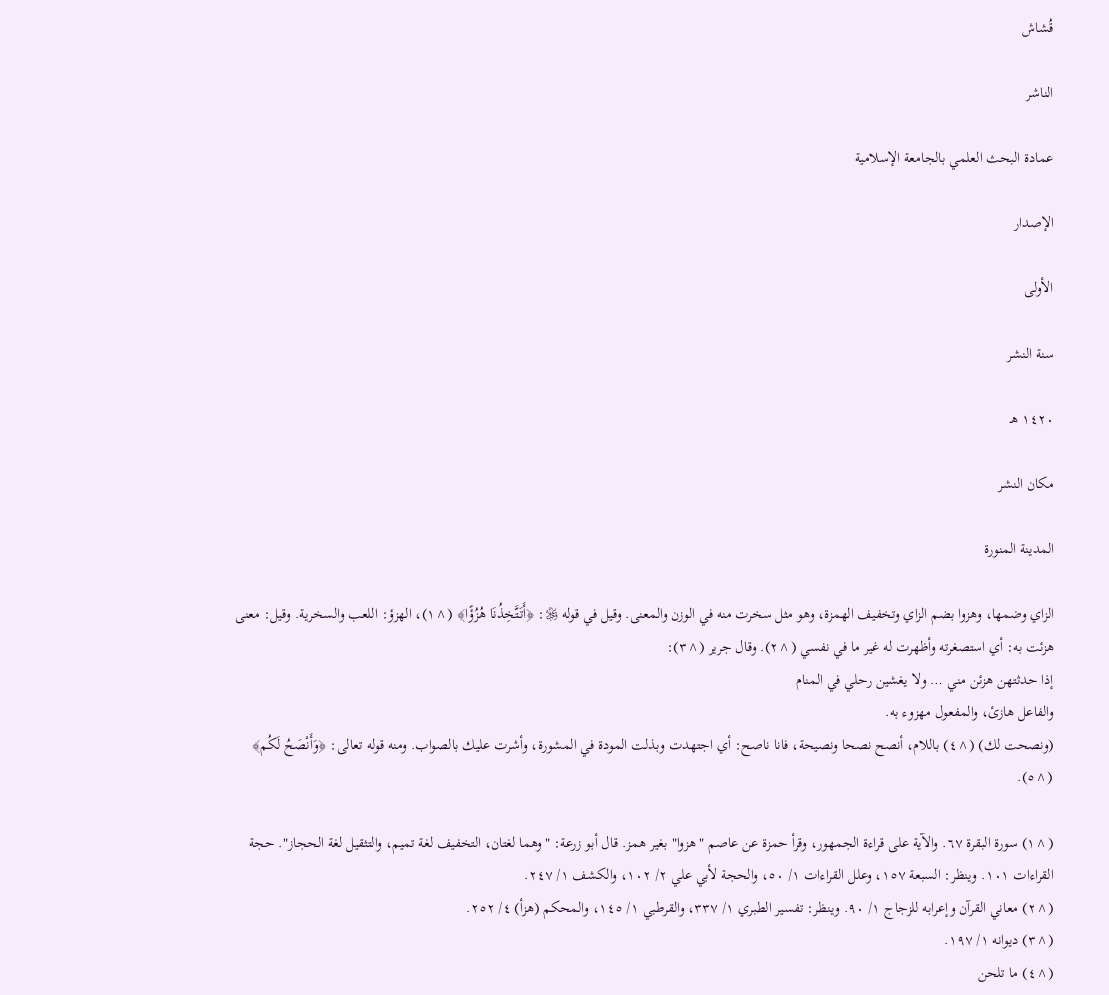قُشاش

الناشر

عمادة البحث العلمي بالجامعة الإسلامية

الإصدار

الأولى

سنة النشر

١٤٢٠ هـ

مكان النشر

المدينة المنورة

الزاي وضمها، وهزوا بضم الزاي وتخفيف الهمزة، وهو مثل سخرت منه في الوزن والمعنى. وقيل في قوله ﷿: ﴿أَتَتَّخِذُنَا هُزُؤًا﴾ (^١)، الهزؤ: اللعب والسخرية. وقيل: معنى هزئت به: أي استصغرته وأظهرت له غير ما في نفسي (^٢). وقال جرير (^٣):
إذا حدثتهن هزئن مني … ولا يغشين رحلي في المنام
والفاعل هازئ، والمفعول مهزوء به.
(ونصحت لك) (^٤) باللام، أنصح نصحا ونصيحة، فانا ناصح: أي اجتهدت وبذلت المودة في المشورة، وأشرت عليك بالصواب. ومنه قوله تعالى: ﴿وَأَنْصَحُ لَكُم﴾ (^٥).

(^١) سورة البقرة ٦٧. والآية على قراءة الجمهور، وقرأ حمزة عن عاصم "هزوا" بغير همز. قال أبو زرعة: "وهما لغتان، التخفيف لغة تميم، والتثقيل لغة الحجاز". حجة القراءات ١٠١. وينظر: السبعة ١٥٧، وعلل القراءات ١/ ٥٠، والحجة لأبي علي ٢/ ١٠٢، والكشف ١/ ٢٤٧.
(^٢) معاني القرآن وإعرابه للزجاج ١/ ٩٠. وينظر: تفسير الطبري ١/ ٣٣٧، والقرطبي ١/ ١٤٥، والمحكم (هزأ) ٤/ ٢٥٢.
(^٣) ديوانه ١/ ١٩٧.
(^٤) ما تلحن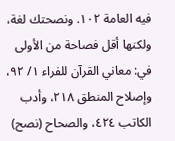فيه العامة ١٠٢. ونصحتك لغة، ولكنها أقل فصاحة من الأولى في: معاني القرآن للفراء ١/ ٩٢، وإصلاح المنطق ٢١٨، وأدب الكاتب ٤٢٤، والصحاح (نصح)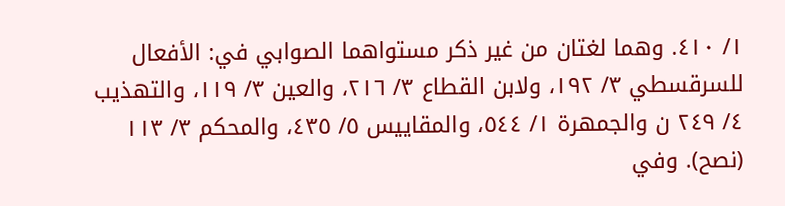١/ ٤١٠. وهما لغتان من غير ذكر مستواهما الصوابي في: الأفعال للسرقسطي ٣/ ١٩٢، ولابن القطاع ٣/ ٢١٦، والعين ٣/ ١١٩، والتهذيب ٤/ ٢٤٩ ن والجمهرة ١/ ٥٤٤، والمقاييس ٥/ ٤٣٥، والمحكم ٣/ ١١٣ (نصح). وفي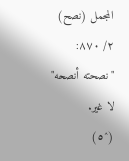المجمل (نصح) ٢/ ٨٧٠: "نصحته أنصحه" لا غير.
(^٥)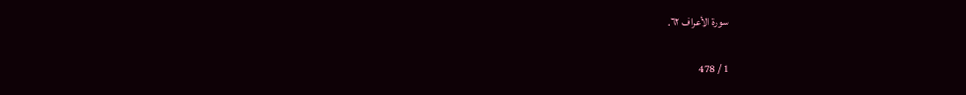سورة الأعراف ٦٢.

1 / 478